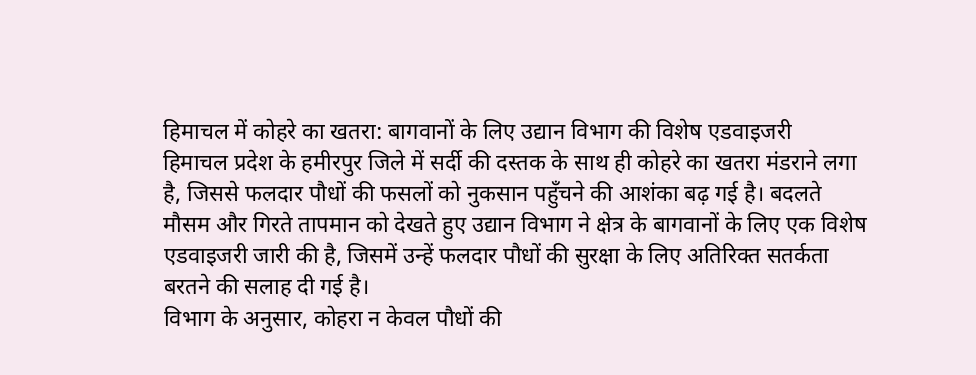हिमाचल में कोहरे का खतरा: बागवानों के लिए उद्यान विभाग की विशेष एडवाइजरी
हिमाचल प्रदेश के हमीरपुर जिले में सर्दी की दस्तक के साथ ही कोहरे का खतरा मंडराने लगा है, जिससे फलदार पौधों की फसलों को नुकसान पहुँचने की आशंका बढ़ गई है। बदलते मौसम और गिरते तापमान को देखते हुए उद्यान विभाग ने क्षेत्र के बागवानों के लिए एक विशेष एडवाइजरी जारी की है, जिसमें उन्हें फलदार पौधों की सुरक्षा के लिए अतिरिक्त सतर्कता बरतने की सलाह दी गई है।
विभाग के अनुसार, कोहरा न केवल पौधों की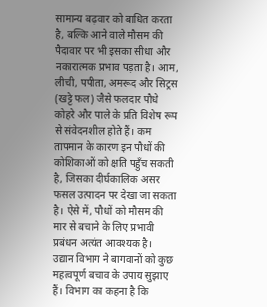सामान्य बढ़वार को बाधित करता है, बल्कि आने वाले मौसम की पैदावार पर भी इसका सीधा और नकारात्मक प्रभाव पड़ता है। आम, लीची, पपीता, अमरूद और सिट्रस (खट्टे फल) जैसे फलदार पौधे कोहरे और पाले के प्रति विशेष रूप से संवेदनशील होते हैं। कम तापमान के कारण इन पौधों की कोशिकाओं को क्षति पहुँच सकती है, जिसका दीर्घकालिक असर फसल उत्पादन पर देखा जा सकता है। ऐसे में, पौधों को मौसम की मार से बचाने के लिए प्रभावी प्रबंधन अत्यंत आवश्यक है।
उद्यान विभाग ने बागवानों को कुछ महत्वपूर्ण बचाव के उपाय सुझाए हैं। विभाग का कहना है कि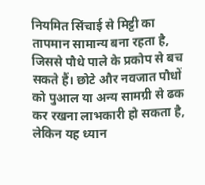नियमित सिंचाई से मिट्टी का तापमान सामान्य बना रहता है, जिससे पौधे पाले के प्रकोप से बच सकते हैं। छोटे और नवजात पौधों को पुआल या अन्य सामग्री से ढक कर रखना लाभकारी हो सकता है, लेकिन यह ध्यान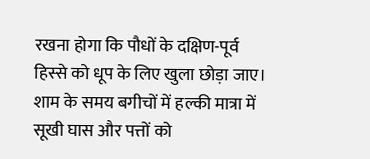रखना होगा कि पौधों के दक्षिण-पूर्व हिस्से को धूप के लिए खुला छोड़ा जाए। शाम के समय बगीचों में हल्की मात्रा में सूखी घास और पत्तों को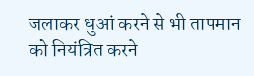जलाकर धुआं करने से भी तापमान को नियंत्रित करने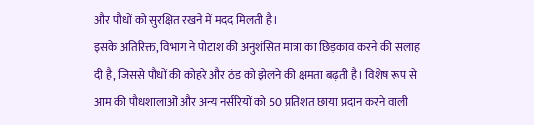और पौधों को सुरक्षित रखने में मदद मिलती है।
इसके अतिरिक्त, विभाग ने पोटाश की अनुशंसित मात्रा का छिड़काव करने की सलाह दी है, जिससे पौधों की कोहरे और ठंड को झेलने की क्षमता बढ़ती है। विशेष रूप से आम की पौधशालाओं और अन्य नर्सरियों को 50 प्रतिशत छाया प्रदान करने वाली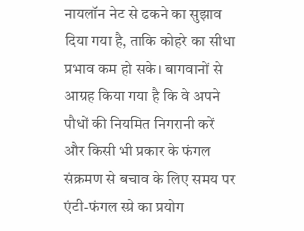नायलॉन नेट से ढकने का सुझाव दिया गया है, ताकि कोहरे का सीधा प्रभाव कम हो सके। बागवानों से आग्रह किया गया है कि वे अपने पौधों की नियमित निगरानी करें और किसी भी प्रकार के फंगल संक्रमण से बचाव के लिए समय पर एंटी-फंगल स्प्रे का प्रयोग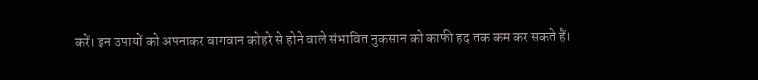करें। इन उपायों को अपनाकर बागवान कोहरे से होने वाले संभावित नुकसान को काफी हद तक कम कर सकते हैं।